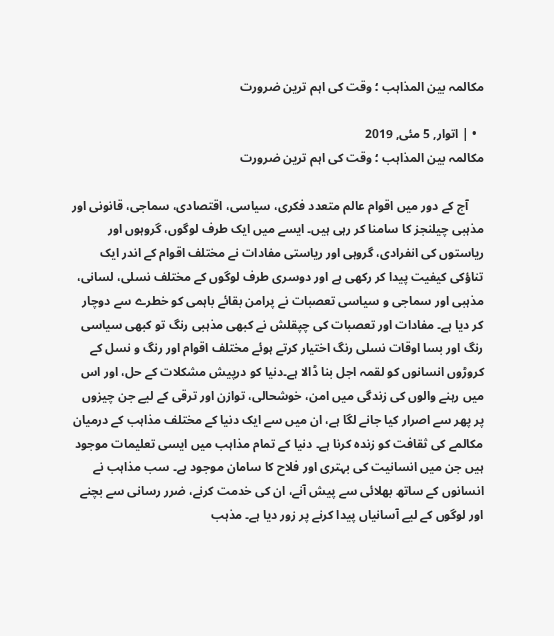مکالمہ بین المذاہب ؛ وقت کی اہم ترین ضرورت

  • | اتوار, 5 مئی, 2019
مکالمہ بین المذاہب ؛ وقت کی اہم ترین ضرورت

     آج كے دور ميں اقوام عالم متعدد فکری، سیاسی، اقتصادی، سماجی، قانونی اور مذہبی چیلنجز کا سامنا کر رہی ہیں۔ ایسے میں ایک طرف لوگوں، گروہوں اور ریاستوں کی انفرادی، گروہی اور ریاستی مفادات نے مختلف اقوام کے اندر ایک تناؤکی کیفیت پیدا کر رکھی ہے اور دوسری طرف لوگوں کے مختلف نسلی، لسانی، مذہبی اور سماجی و سیاسی تعصبات نے پرامن بقائے باہمی کو خطرے سے دوچار کر دیا ہے۔ مفادات اور تعصبات کی چپقلش نے کبھی مذہبی رنگ تو کبھی سیاسی رنگ اور بسا اوقات نسلی رنگ اختیار کرتے ہوئے مختلف اقوام اور رنگ و نسل کے کروڑوں انسانوں کو لقمہ اجل بنا ڈالا ہے۔دنیا کو درپیش مشکلات کے حل، اور اس میں رہنے والوں کی زندگی میں امن، خوشحالی، توازن اور ترقی کے لیے جن چیزوں پر پھر سے اصرار کیا جانے لگا ہے، ان میں سے ایک دنیا کے مختلف مذاہب کے درمیان مکالمے کی ثقافت کو زنده كرنا ہے۔ دنیا کے تمام مذاہب میں ایسی تعلیمات موجود ہیں جن میں انسانیت کی بہتری اور فلاح کا سامان موجود ہے۔ سب مذاہب نے انسانوں کے ساتھ بھلائی سے پیش آنے، ان کی خدمت کرنے، ضرر رسانی سے بچنے اور لوگوں کے لیے آسانیاں پیدا کرنے پر زور دیا ہے۔ مذہب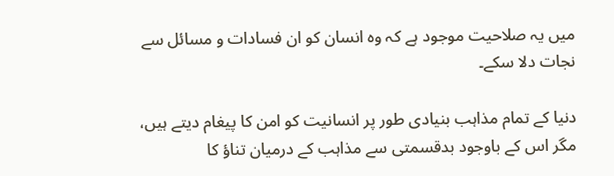میں یہ صلاحیت موجود ہے کہ وہ انسان کو ان فسادات و مسائل سے نجات دلا سکے۔

دنیا کے تمام مذاہب بنیادی طور پر انسانیت کو امن کا پیغام دیتے ہیں، مگر اس کے باوجود بدقسمتی سے مذاہب کے درمیان تناؤ کا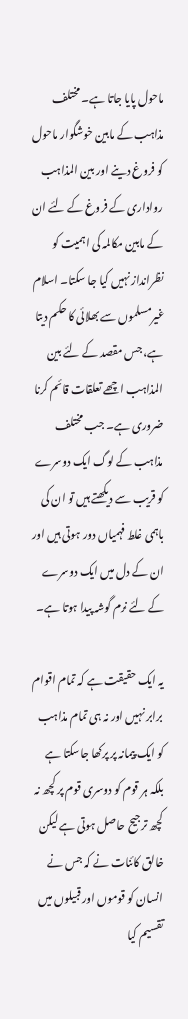ماحول پایا جاتا ہے۔ مختلف مذاہب کے مابین خوشگوار ماحول کو فروغ دینے اور بین المذاہب رواداری کے فروغ کے لئے ان کے مابین مکالمہ کی اہمیت کو نظرانداز نہیں کیا جا سکتا۔ اسلام غیرمسلموں سے بھلائی کا حکم دیتا ہے، جس مقصد کے لئے بین المذاہب اچھے تعلقات قائم کرنا ضروری ہے۔ جب مختلف مذاہب کے لوگ ایک دوسرے کو قریب سے دیکھتے ہیں تو ان کی باہمی غلط فہمیاں دور ہوتی ہیں اور ان کے دل میں ایک دوسرے کے لئے نرم گوشہ پیدا ہوتا ہے۔

يہ ایک حقیقت ہے کہ تمام اقوام برابر نہیں اور نہ ہی تمام مذاہب کو ایک پیمانہ پر پرکھا جاسکتا ہے بلکہ ہر قوم کو دوسری قوم پر کچھ نہ کچھ ترجیح حاصل ہوتی ہے لیکن خالق کائنات نے کہ جس نے انسان کو قوموں اور قبیلوں میں تقسیم کیا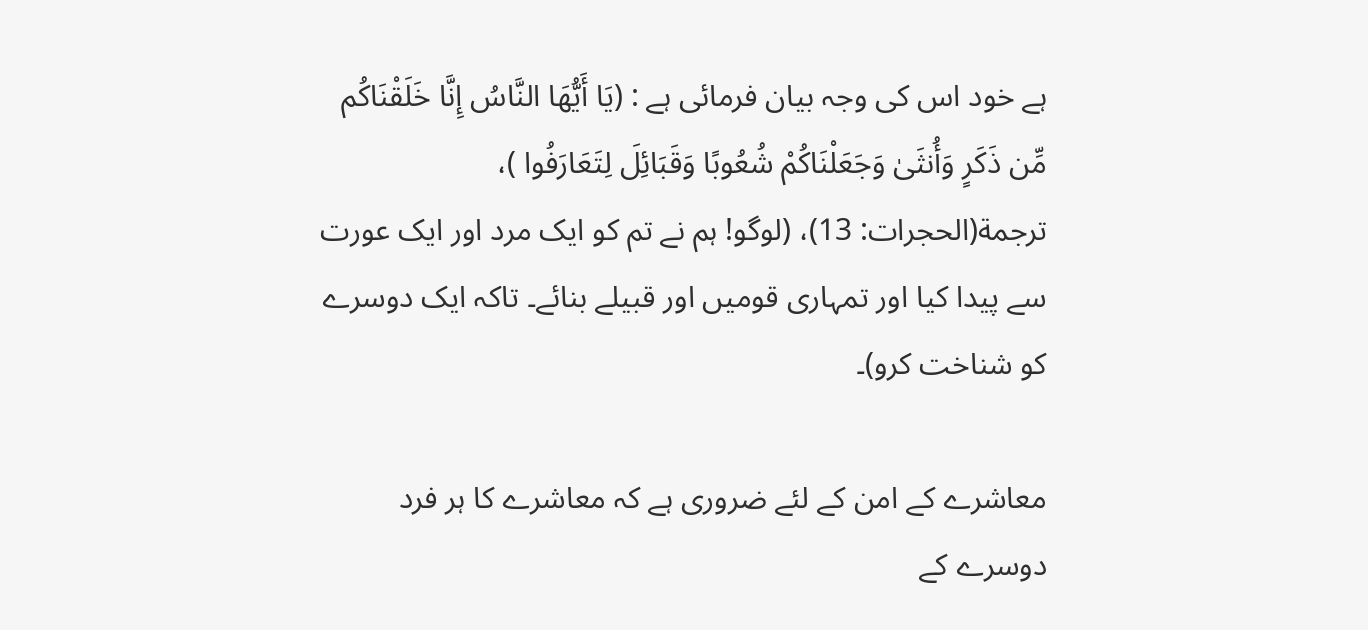ہے خود اس کی وجہ بیان فرمائی ہے : (يَا أَيُّهَا النَّاسُ إِنَّا خَلَقْنَاكُم مِّن ذَكَرٍ وَأُنثَىٰ وَجَعَلْنَاكُمْ شُعُوبًا وَقَبَائِلَ لِتَعَارَفُوا )، ترجمة(الحجرات: 13)، (لوگو! ہم نے تم کو ایک مرد اور ایک عورت سے پیدا کیا اور تمہاری قومیں اور قبیلے بنائے۔ تاکہ ایک دوسرے کو شناخت کرو)۔

معاشرے کے امن کے لئے ضروری ہے کہ معاشرے کا ہر فرد دوسرے کے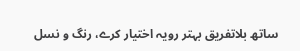ساتھ بلاتفریق بہتر رویہ اختیار کرے، رنگ و نسل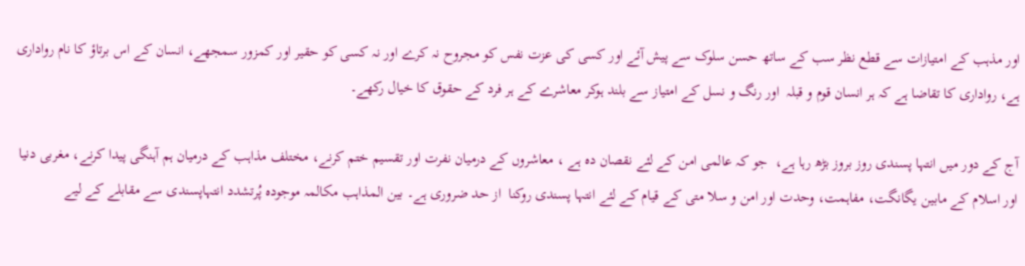اور مذہب کے امتیازات سے قطع نظر سب کے ساتھ حسن سلوک سے پیش آئے اور کسی کی عزت نفس کو مجروح نہ کرے اور نہ کسی کو حقیر اور کمزور سمجھے، انسان کے اس برتاؤ کا نام رواداری ہے، رواداری کا تقاضا ہے کہ ہر انسان قوم و قبلہ  اور رنگ و نسل کے امتیاز سے بلند ہوکر معاشرے کے ہر فرد کے حقوق کا خیال رکھے۔

آج كے دور ميں انتہا پسندى روز بروز بڑھ رہا ہے،  جو كہ عالمی امن کے لئے نقصان دہ ہے ، معاشروں کے درمیان نفرت اور تقسیم ختم کرنے، مختلف مذاہب کے درمیان ہم آہنگی پیدا کرنے، مغربی دنیا اور اسلام کے مابین یگانگت، مفاہمت، وحدت اور امن و سلا متی کے قیام کے لئے انتہا پسندى روكنا  از حد ضروری ہے۔ بين المذاہب مكالمہ موجودہ پُرتشدد انتہاپسندی سے مقابلے کے لیے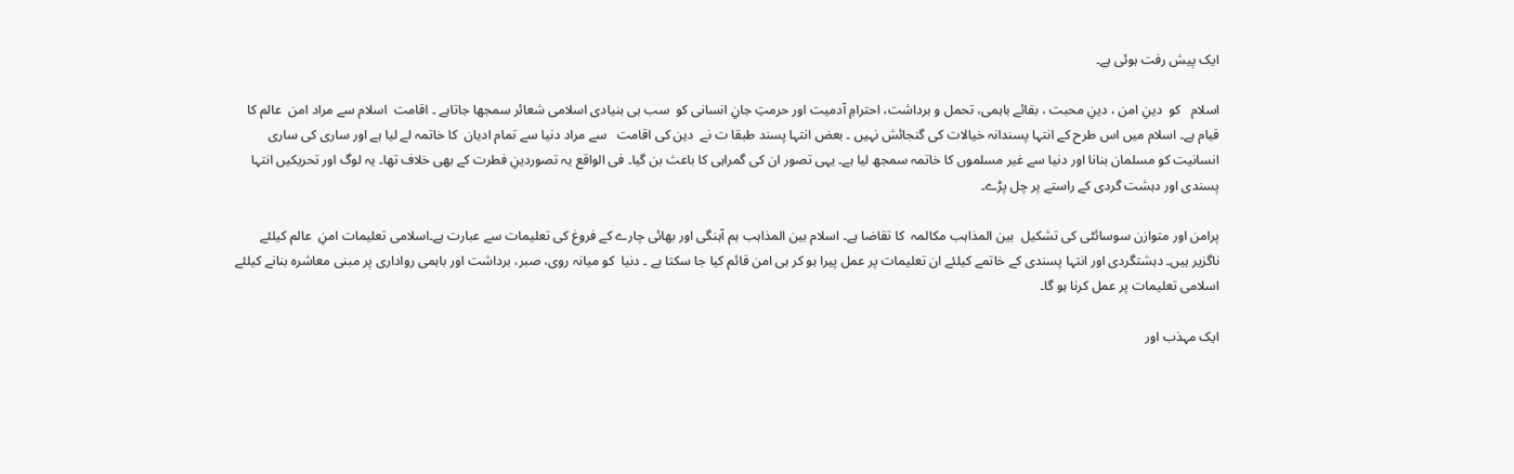ایک پیش رفت ہوئی ہے۔

اسلام   كو  دینِ امن ، دینِ محبت ، بقائے باہمی، تحمل و برداشت، احترامِ آدمیت اور حرمتِ جانِ انسانی کو  سب ہى بنیادی اسلامی شعائر سمجھا جاتاہے ۔ اقامت  اسلام سے مراد امن  عالم کا قیام ہے۔ اسلام میں اس طرح کے انتہا پسندانہ خیالات کی گنجائش نہیں ۔ بعض انتہا پسند طبقا ت نے  دين كى اقامت   سے مراد دنیا سے تمام اديان  کا خاتمہ لے لیا ہے اور ساری کی ساری انسانیت کو مسلمان بنانا اور دنیا سے غیر مسلموں کا خاتمہ سمجھ لیا ہے۔ یہی تصور ان کی گمراہی کا باعث بن گیا۔ فی الواقع یہ تصوردینِ فطرت کے بھی خلاف تھا۔ یہ لوگ اور تحریکیں انتہا پسندی اور دہشت گردی کے راستے پر چل پڑے۔

پرامن اور متوازن سوسائٹی کی تشکیل  بين المذاہب مكالمہ  کا تقاضا ہے۔ اسلام بین المذاہب ہم آہنگی اور بھائی چارے کے فروغ کی تعلیمات سے عبارت ہے۔اسلامی تعلیمات امنِ  عالم کیلئے ناگزیر ہیں۔ دہشتگردی اور انتہا پسندی کے خاتمے کیلئے ان تعلیمات پر عمل پیرا ہو کر ہی امن قائم کیا جا سکتا ہے ۔ دنيا  کو میانہ روی، صبر، برداشت اور باہمی رواداری پر مبنی معاشرہ بنانے کیلئے اسلامی تعلیمات پر عمل کرنا ہو گا۔

ایک مہذب اور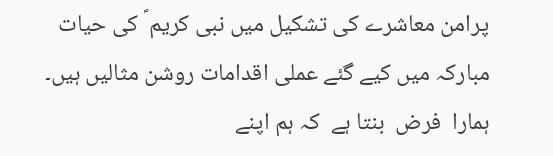پرامن معاشرے کی تشکیل میں نبی کریم ؐ کی حیات مبارکہ میں کیے گئے عملی اقدامات روشن مثالیں ہیں۔ ہمارا  فرض  بنتا ہے  کہ ہم اپنے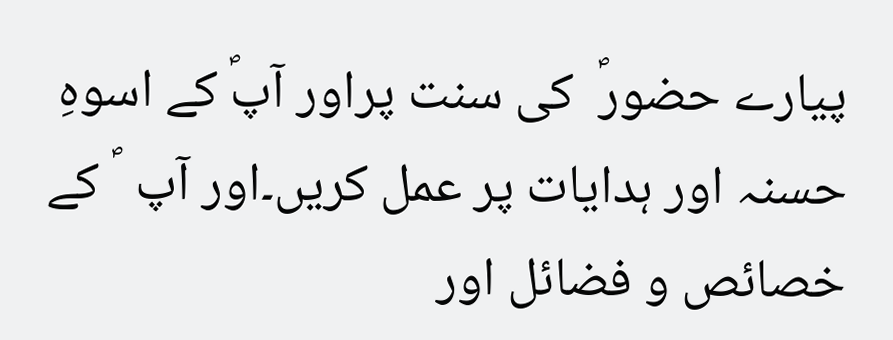پیارے حضورؐ  کی سنت پراور آپؐ کے اسوہِ حسنہ اور ہدایات پر عمل کريں۔اور آپ  ؐ کے خصائص و فضائل اور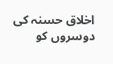اخلاق حسنہ کی دوسروں کو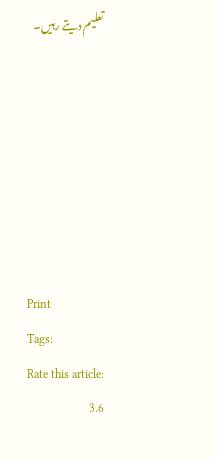تعلیم دیتے رہیں۔







Print
Tags:
Rate this article:
3.6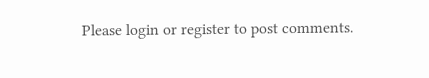Please login or register to post comments.